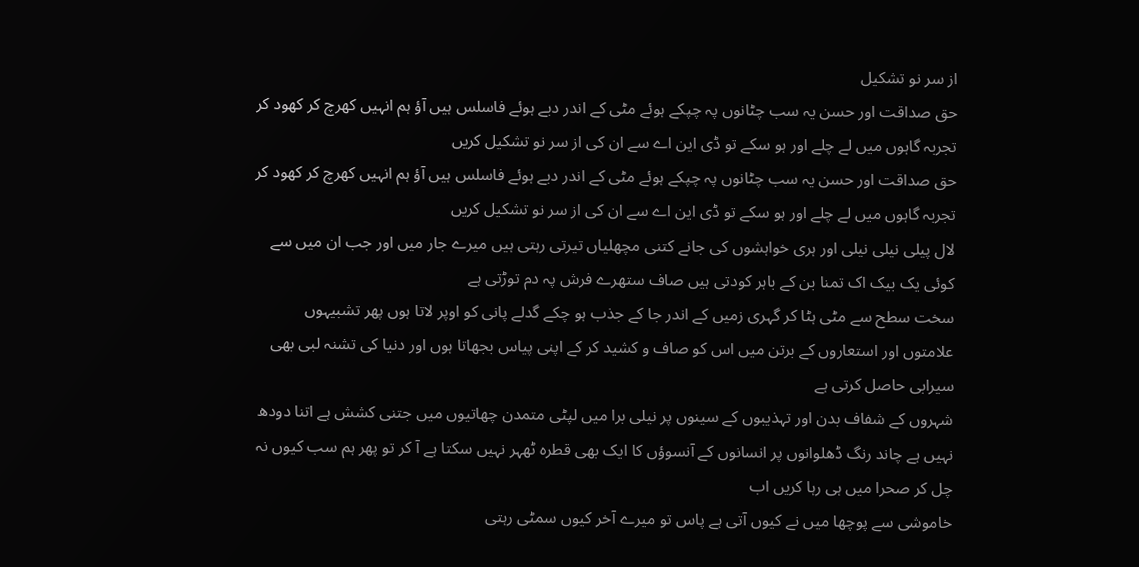از سر نو تشکیل
حق صداقت اور حسن یہ سب چٹانوں پہ چپکے ہوئے مٹی کے اندر دبے ہوئے فاسلس ہیں آؤ ہم انہیں کھرچ کر کھود کر تجربہ گاہوں میں لے چلے اور ہو سکے تو ڈی این اے سے ان کی از سر نو تشکیل کریں
حق صداقت اور حسن یہ سب چٹانوں پہ چپکے ہوئے مٹی کے اندر دبے ہوئے فاسلس ہیں آؤ ہم انہیں کھرچ کر کھود کر تجربہ گاہوں میں لے چلے اور ہو سکے تو ڈی این اے سے ان کی از سر نو تشکیل کریں
لال پیلی نیلی نیلی اور ہری خواہشوں کی جانے کتنی مچھلیاں تیرتی رہتی ہیں میرے جار میں اور جب ان میں سے کوئی یک بیک اک تمنا بن کے باہر کودتی ہیں صاف ستھرے فرش پہ دم توڑتی ہے
سخت سطح سے مٹی ہٹا کر گہری زمیں کے اندر جا کے جذب ہو چکے گدلے پانی کو اوپر لاتا ہوں پھر تشبیہوں علامتوں اور استعاروں کے برتن میں اس کو صاف و کشید کر کے اپنی پیاس بجھاتا ہوں اور دنیا کی تشنہ لبی بھی سیرابی حاصل کرتی ہے
شہروں کے شفاف بدن اور تہذیبوں کے سینوں پر نیلی برا میں لپٹی متمدن چھاتیوں میں جتنی کشش ہے اتنا دودھ نہیں ہے چاند رنگ ڈھلوانوں پر انسانوں کے آنسوؤں کا ایک بھی قطرہ ٹھہر نہیں سکتا ہے آ کر تو پھر ہم سب کیوں نہ چل کر صحرا میں ہی رہا کریں اب
خاموشی سے پوچھا میں نے کیوں آتی ہے پاس تو میرے آخر کیوں سمٹی رہتی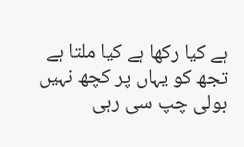ہے کیا رکھا ہے کیا ملتا ہے تجھ کو یہاں پر کچھ نہیں بولی چپ سی رہی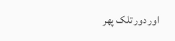اور دور تلک پھر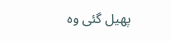پھیل گئی وہ